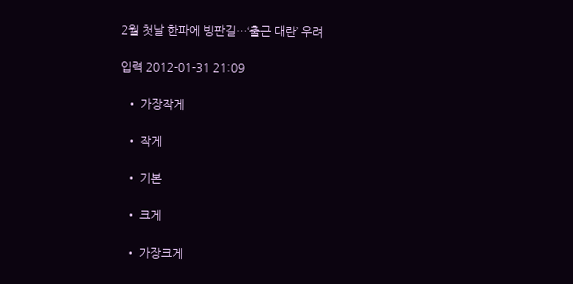2월 첫날 한파에 빙판길…‘출근 대란’ 우려

입력 2012-01-31 21:09

  • 가장작게

  • 작게

  • 기본

  • 크게

  • 가장크게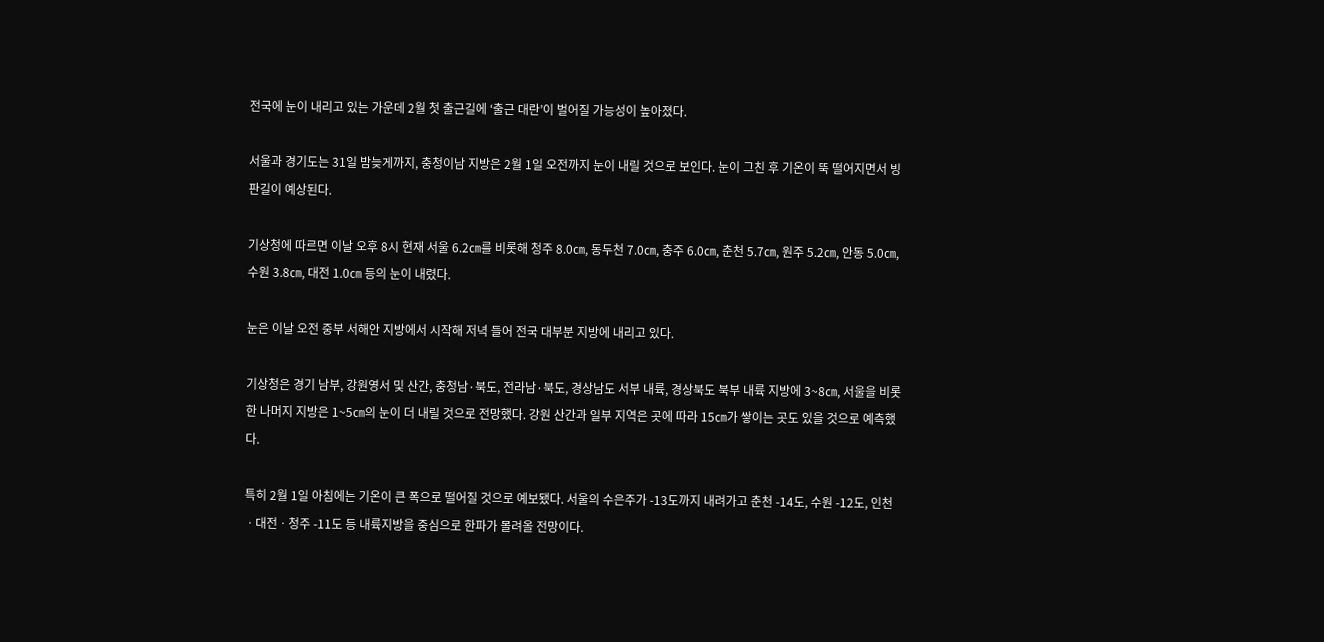전국에 눈이 내리고 있는 가운데 2월 첫 출근길에 ‘출근 대란’이 벌어질 가능성이 높아졌다.

서울과 경기도는 31일 밤늦게까지, 충청이남 지방은 2월 1일 오전까지 눈이 내릴 것으로 보인다. 눈이 그친 후 기온이 뚝 떨어지면서 빙판길이 예상된다.

기상청에 따르면 이날 오후 8시 현재 서울 6.2㎝를 비롯해 청주 8.0㎝, 동두천 7.0㎝, 충주 6.0㎝, 춘천 5.7㎝, 원주 5.2㎝, 안동 5.0㎝, 수원 3.8㎝, 대전 1.0㎝ 등의 눈이 내렸다.

눈은 이날 오전 중부 서해안 지방에서 시작해 저녁 들어 전국 대부분 지방에 내리고 있다.

기상청은 경기 남부, 강원영서 및 산간, 충청남·북도, 전라남·북도, 경상남도 서부 내륙, 경상북도 북부 내륙 지방에 3~8㎝, 서울을 비롯한 나머지 지방은 1~5㎝의 눈이 더 내릴 것으로 전망했다. 강원 산간과 일부 지역은 곳에 따라 15㎝가 쌓이는 곳도 있을 것으로 예측했다.

특히 2월 1일 아침에는 기온이 큰 폭으로 떨어질 것으로 예보됐다. 서울의 수은주가 -13도까지 내려가고 춘천 -14도, 수원 -12도, 인천ㆍ대전ㆍ청주 -11도 등 내륙지방을 중심으로 한파가 몰려올 전망이다.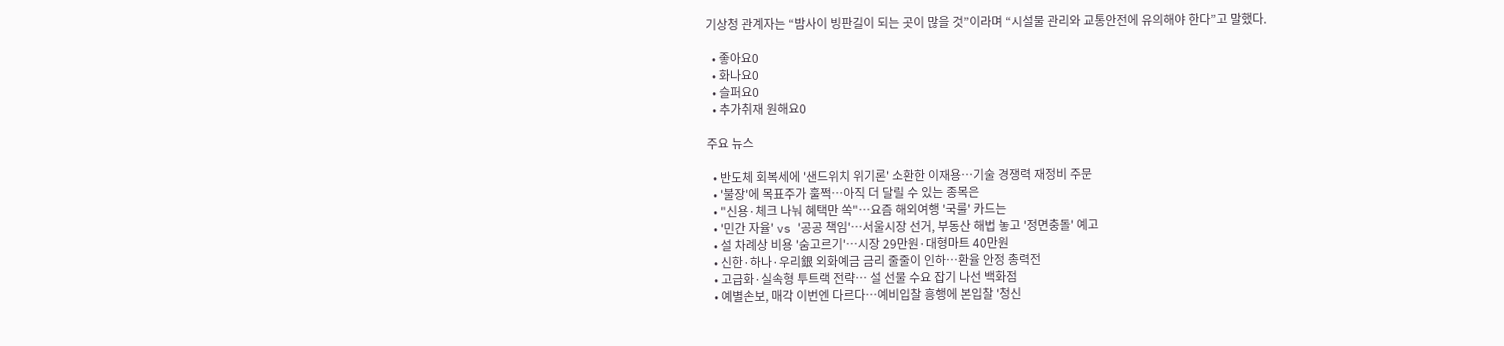기상청 관계자는 “밤사이 빙판길이 되는 곳이 많을 것”이라며 “시설물 관리와 교통안전에 유의해야 한다”고 말했다.

  • 좋아요0
  • 화나요0
  • 슬퍼요0
  • 추가취재 원해요0

주요 뉴스

  • 반도체 회복세에 '샌드위치 위기론' 소환한 이재용⋯기술 경쟁력 재정비 주문
  • '불장'에 목표주가 훌쩍…아직 더 달릴 수 있는 종목은
  • "신용·체크 나눠 혜택만 쏙"…요즘 해외여행 '국룰' 카드는
  • '민간 자율' vs '공공 책임'…서울시장 선거, 부동산 해법 놓고 '정면충돌' 예고
  • 설 차례상 비용 '숨고르기'…시장 29만원·대형마트 40만원
  • 신한·하나·우리銀 외화예금 금리 줄줄이 인하…환율 안정 총력전
  • 고급화·실속형 투트랙 전략… 설 선물 수요 잡기 나선 백화점
  • 예별손보, 매각 이번엔 다르다…예비입찰 흥행에 본입찰 '청신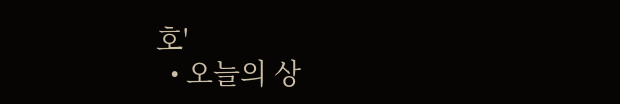호'
  • 오늘의 상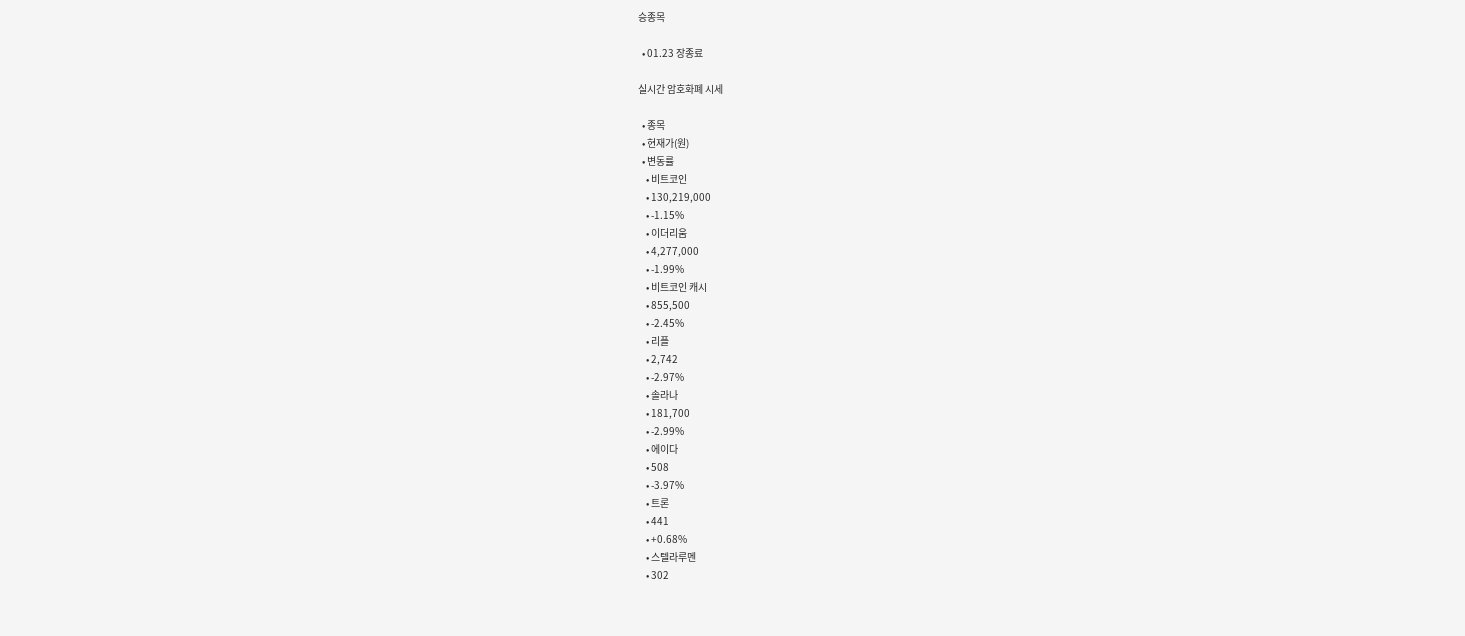승종목

  • 01.23 장종료

실시간 암호화폐 시세

  • 종목
  • 현재가(원)
  • 변동률
    • 비트코인
    • 130,219,000
    • -1.15%
    • 이더리움
    • 4,277,000
    • -1.99%
    • 비트코인 캐시
    • 855,500
    • -2.45%
    • 리플
    • 2,742
    • -2.97%
    • 솔라나
    • 181,700
    • -2.99%
    • 에이다
    • 508
    • -3.97%
    • 트론
    • 441
    • +0.68%
    • 스텔라루멘
    • 302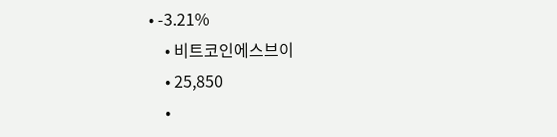• -3.21%
    • 비트코인에스브이
    • 25,850
    •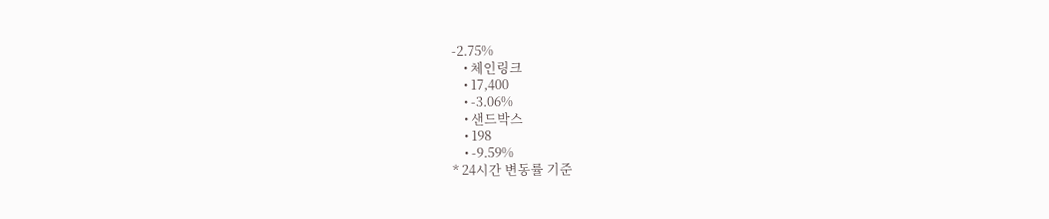-2.75%
    • 체인링크
    • 17,400
    • -3.06%
    • 샌드박스
    • 198
    • -9.59%
* 24시간 변동률 기준